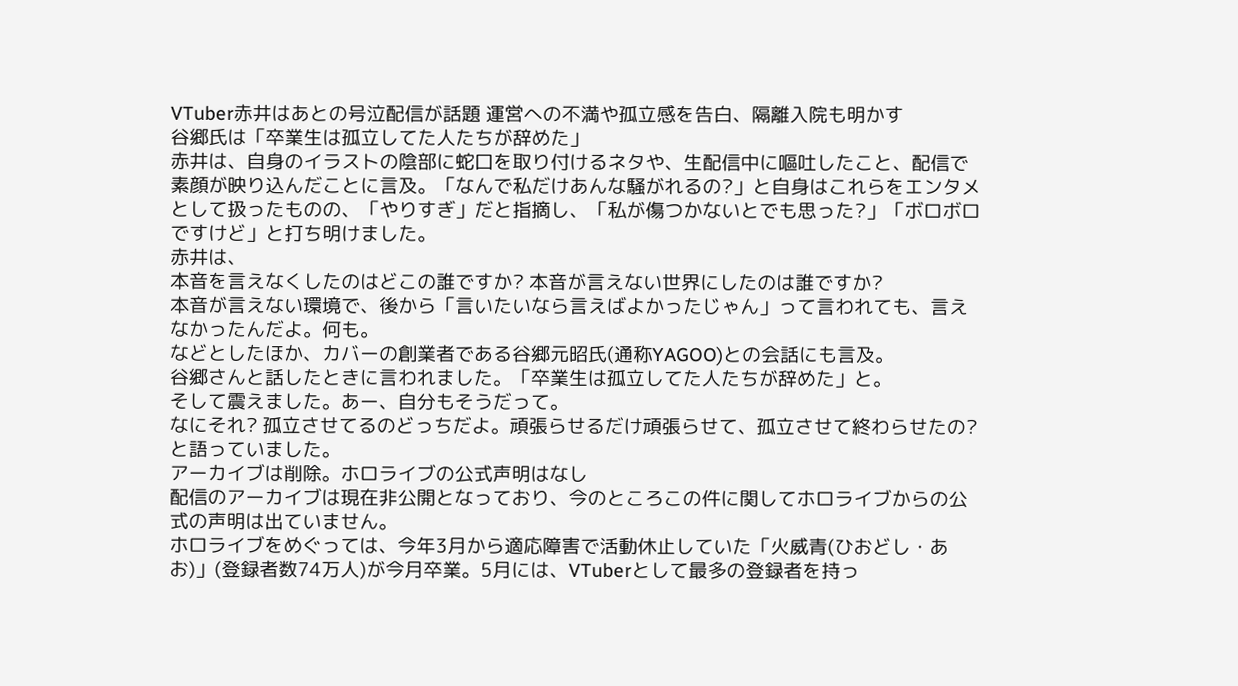VTuber赤井はあとの号泣配信が話題 運営への不満や孤立感を告白、隔離入院も明かす
谷郷氏は「卒業生は孤立してた人たちが辞めた」
赤井は、自身のイラストの陰部に蛇口を取り付けるネタや、生配信中に嘔吐したこと、配信で素顔が映り込んだことに言及。「なんで私だけあんな騒がれるの?」と自身はこれらをエンタメとして扱ったものの、「やりすぎ」だと指摘し、「私が傷つかないとでも思った?」「ボロボロですけど」と打ち明けました。
赤井は、
本音を言えなくしたのはどこの誰ですか? 本音が言えない世界にしたのは誰ですか?
本音が言えない環境で、後から「言いたいなら言えばよかったじゃん」って言われても、言えなかったんだよ。何も。
などとしたほか、カバーの創業者である谷郷元昭氏(通称YAGOO)との会話にも言及。
谷郷さんと話したときに言われました。「卒業生は孤立してた人たちが辞めた」と。
そして震えました。あー、自分もそうだって。
なにそれ? 孤立させてるのどっちだよ。頑張らせるだけ頑張らせて、孤立させて終わらせたの?
と語っていました。
アーカイブは削除。ホロライブの公式声明はなし
配信のアーカイブは現在非公開となっており、今のところこの件に関してホロライブからの公式の声明は出ていません。
ホロライブをめぐっては、今年3月から適応障害で活動休止していた「火威青(ひおどし・あお)」(登録者数74万人)が今月卒業。5月には、VTuberとして最多の登録者を持っ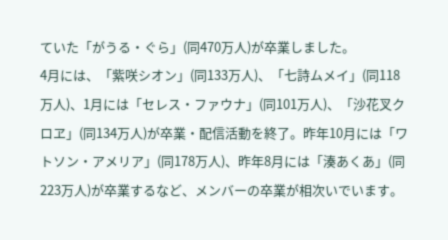ていた「がうる・ぐら」(同470万人)が卒業しました。
4月には、「紫咲シオン」(同133万人)、「七詩ムメイ」(同118万人)、1月には「セレス・ファウナ」(同101万人)、「沙花叉クロヱ」(同134万人)が卒業・配信活動を終了。昨年10月には「ワトソン・アメリア」(同178万人)、昨年8月には「湊あくあ」(同223万人)が卒業するなど、メンバーの卒業が相次いでいます。